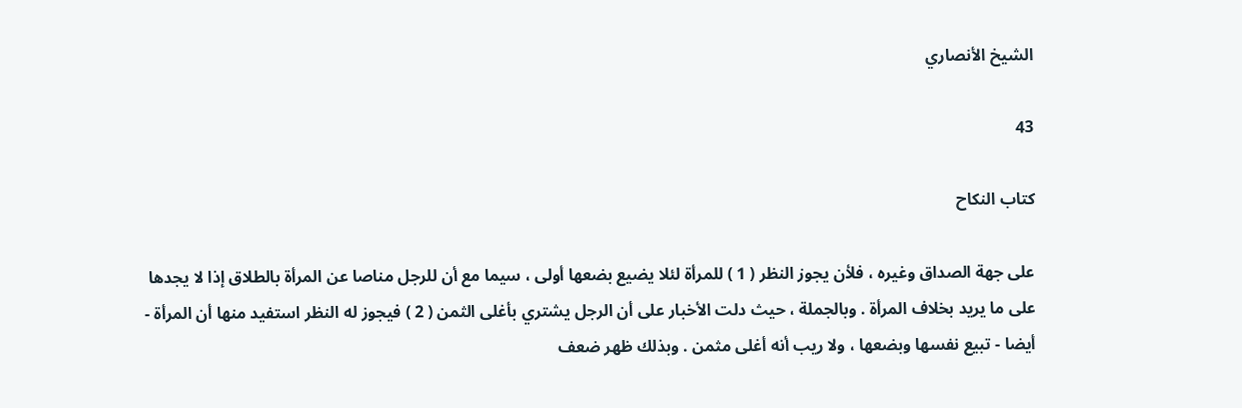الشيخ الأنصاري

43

كتاب النكاح

على جهة الصداق وغيره ، فلأن يجوز النظر ( 1 ) للمرأة لئلا يضيع بضعها أولى ، سيما مع أن للرجل مناصا عن المرأة بالطلاق إذا لا يجدها على ما يريد بخلاف المرأة . وبالجملة ، حيث دلت الأخبار على أن الرجل يشتري بأغلى الثمن ( 2 ) فيجوز له النظر استفيد منها أن المرأة - أيضا - تبيع نفسها وبضعها ، ولا ريب أنه أغلى مثمن . وبذلك ظهر ضعف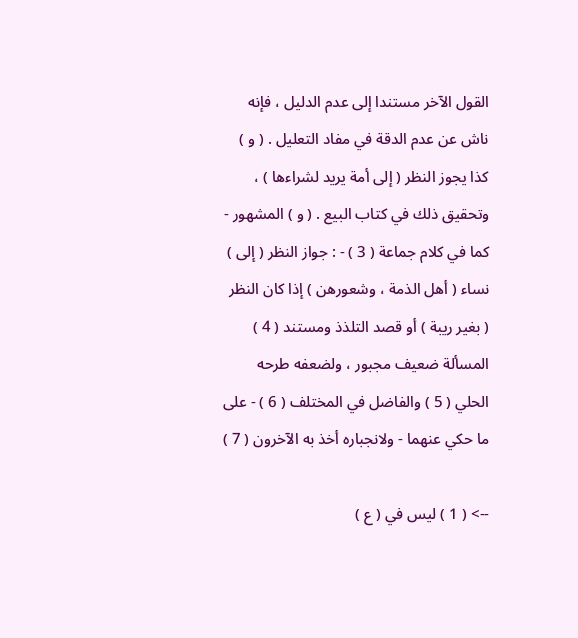القول الآخر مستندا إلى عدم الدليل ، فإنه ناش عن عدم الدقة في مفاد التعليل . ( و ) كذا يجوز النظر ( إلى أمة يريد لشراءها ) ، وتحقيق ذلك في كتاب البيع . ( و ) المشهور - كما في كلام جماعة ( 3 ) - : جواز النظر ( إلى ) نساء ( أهل الذمة ، وشعورهن ) إذا كان النظر ( بغير ريبة ) أو قصد التلذذ ومستند ( 4 ) المسألة ضعيف مجبور ، ولضعفه طرحه الحلي ( 5 ) والفاضل في المختلف ( 6 ) - على ما حكي عنهما - ولانجباره أخذ به الآخرون ( 7 )

--> ( 1 ) ليس في ( ع )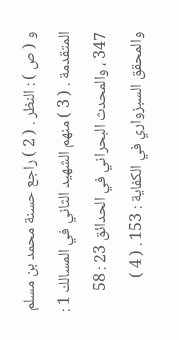و ( ص ) : النظر . ( 2 ) راجع حسنة محمد بن مسلم المتقدمة . ( 3 ) منهم الشهيد الثاني في المسالك 1 : 347 ، والمحدث البحراني في الحدائق 23 : 58 والمحقق السبزواري في الكفاية : 153 . ( 4 )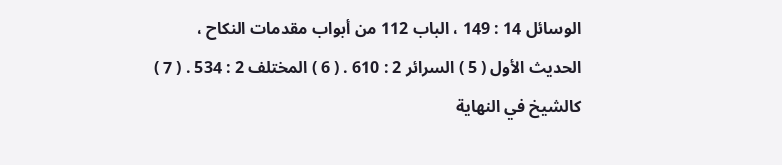الوسائل 14 : 149 ، الباب 112 من أبواب مقدمات النكاح ، الحديث الأول ( 5 ) السرائر 2 : 610 . ( 6 ) المختلف 2 : 534 . ( 7 ) كالشيخ في النهاية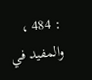: 484 ، والمفيد في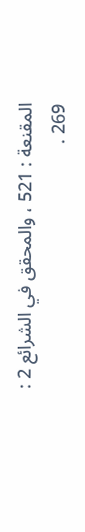المقنعة : 521 ، والمحقق في الشرائع 2 : 269 .